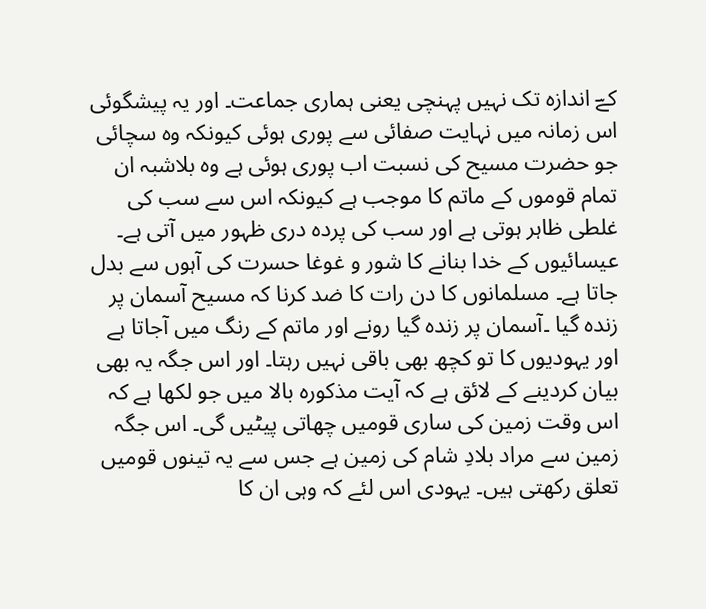کےؔ اندازہ تک نہیں پہنچی یعنی ہماری جماعت۔ اور یہ پیشگوئی اس زمانہ میں نہایت صفائی سے پوری ہوئی کیونکہ وہ سچائی جو حضرت مسیح کی نسبت اب پوری ہوئی ہے وہ بلاشبہ ان تمام قوموں کے ماتم کا موجب ہے کیونکہ اس سے سب کی غلطی ظاہر ہوتی ہے اور سب کی پردہ دری ظہور میں آتی ہے۔ عیسائیوں کے خدا بنانے کا شور و غوغا حسرت کی آہوں سے بدل جاتا ہے۔ مسلمانوں کا دن رات کا ضد کرنا کہ مسیح آسمان پر زندہ گیا ۔آسمان پر زندہ گیا رونے اور ماتم کے رنگ میں آجاتا ہے اور یہودیوں کا تو کچھ بھی باقی نہیں رہتا۔ اور اس جگہ یہ بھی بیان کردینے کے لائق ہے کہ آیت مذکورہ بالا میں جو لکھا ہے کہ اس وقت زمین کی ساری قومیں چھاتی پیٹیں گی۔ اس جگہ زمین سے مراد بلادِ شام کی زمین ہے جس سے یہ تینوں قومیں تعلق رکھتی ہیں۔ یہودی اس لئے کہ وہی ان کا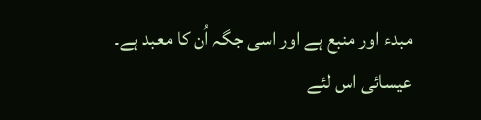مبدء اور منبع ہے اور اسی جگہ اُن کا معبد ہے۔ عیسائی اس لئے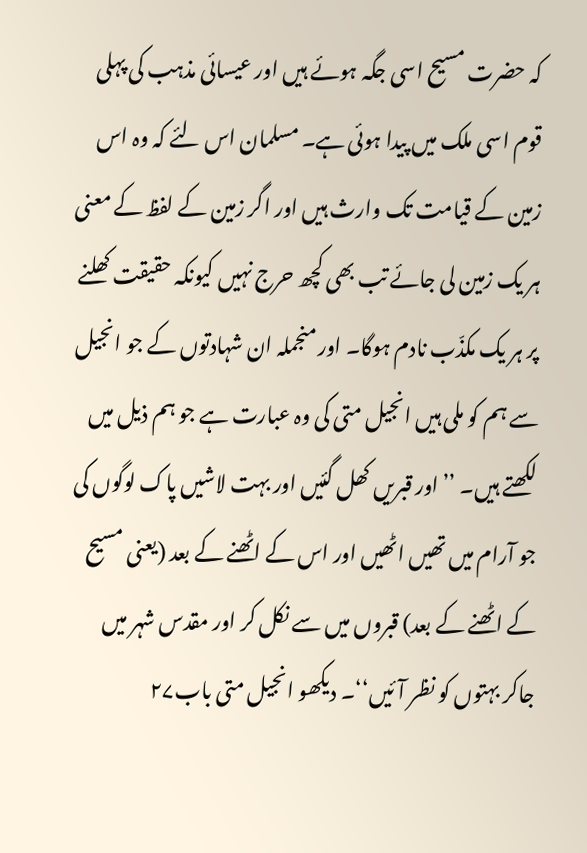کہ حضرت مسیح اسی جگہ ہوئے ہیں اور عیسائی مذہب کی پہلی قوم اسی ملک میں پیدا ہوئی ہے۔ مسلمان اس لئے کہ وہ اس زمین کے قیامت تک وارث ہیں اور اگر زمین کے لفظ کے معنی ہر یک زمین لی جائے تب بھی کچھ حرج نہیں کیونکہ حقیقت کھلنے پر ہر یک مکذّب نادم ہوگا۔ اور منجملہ ان شہادتوں کے جو انجیل سے ہم کو ملی ہیں انجیل متی کی وہ عبارت ہے جو ہم ذیل میں لکھتے ہیں۔ ’’اور قبریں کھل گئیں اور بہت لاشیں پاک لوگوں کی جو آرام میں تھیں اٹھیں اور اس کے اٹھنے کے بعد (یعنی مسیح کے اٹھنے کے بعد) قبروں میں سے نکل کر اور مقدس شہر میں جاکر بہتوں کو نظر آئیں‘‘۔ دیکھو انجیل متی باب۲۷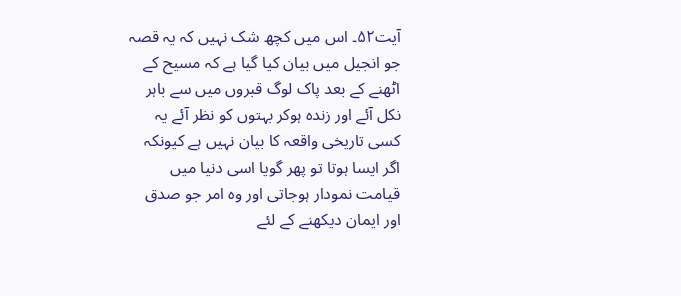آیت۵۲۔ اس میں کچھ شک نہیں کہ یہ قصہ جو انجیل میں بیان کیا گیا ہے کہ مسیح کے اٹھنے کے بعد پاک لوگ قبروں میں سے باہر نکل آئے اور زندہ ہوکر بہتوں کو نظر آئے یہ کسی تاریخی واقعہ کا بیان نہیں ہے کیونکہ اگر ایسا ہوتا تو پھر گویا اسی دنیا میں قیامت نمودار ہوجاتی اور وہ امر جو صدق اور ایمان دیکھنے کے لئے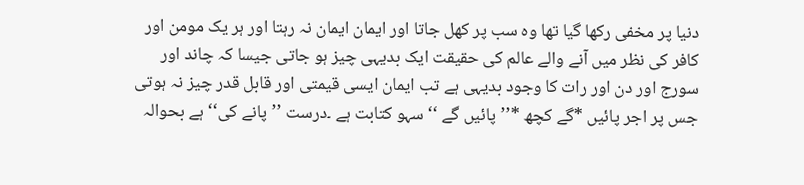دنیا پر مخفی رکھا گیا تھا وہ سب پر کھل جاتا اور ایمان ایمان نہ رہتا اور ہر یک مومن اور کافر کی نظر میں آنے والے عالم کی حقیقت ایک بدیہی چیز ہو جاتی جیسا کہ چاند اور سورج اور دن اور رات کا وجود بدیہی ہے تب ایمان ایسی قیمتی اور قابل قدر چیز نہ ہوتی جس پر اجر پائیں *گے کچھ *’’پائیں گے ‘‘ سہو کتابت ہے ۔درست ’’پانے کی‘‘ ہے بحوالہ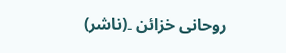روحانی خزائن ۔(ناشر)